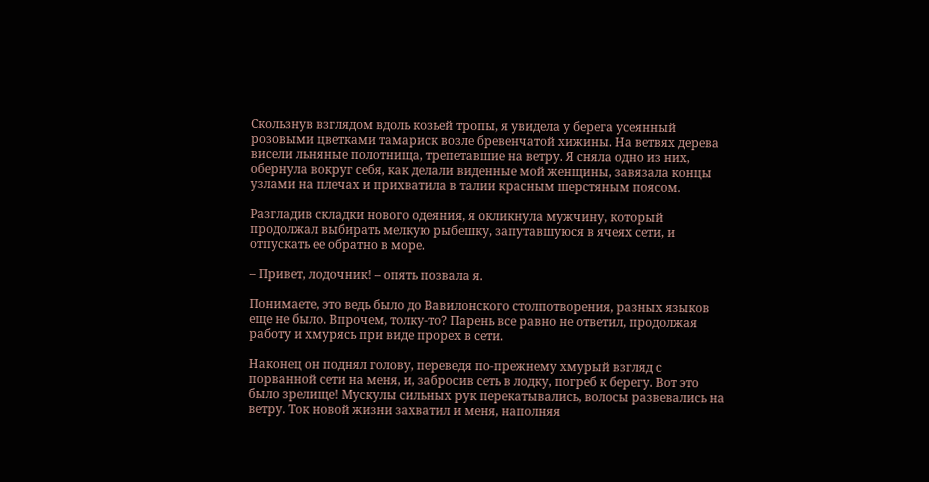Скользнув взглядом вдоль козьей тропы, я увидела у берега усеянный розовыми цветками тамариск возле бревенчатой хижины. На ветвях дерева висели льняные полотнища, трепетавшие на ветру. Я сняла одно из них, обернула вокруг себя, как делали виденные мой женщины, завязала концы узлами на плечах и прихватила в талии красным шерстяным поясом.

Разгладив складки нового одеяния, я окликнула мужчину, который продолжал выбирать мелкую рыбешку, запутавшуюся в ячеях сети, и отпускать ее обратно в море.

– Привет, лодочник! – опять позвала я.

Понимаете, это ведь было до Вавилонского столпотворения, разных языков еще не было. Впрочем, толку-то? Парень все равно не ответил, продолжая работу и хмурясь при виде прорех в сети.

Наконец он поднял голову, переведя по-прежнему хмурый взгляд с порванной сети на меня, и, забросив сеть в лодку, погреб к берегу. Вот это было зрелище! Мускулы сильных рук перекатывались, волосы развевались на ветру. Ток новой жизни захватил и меня, наполняя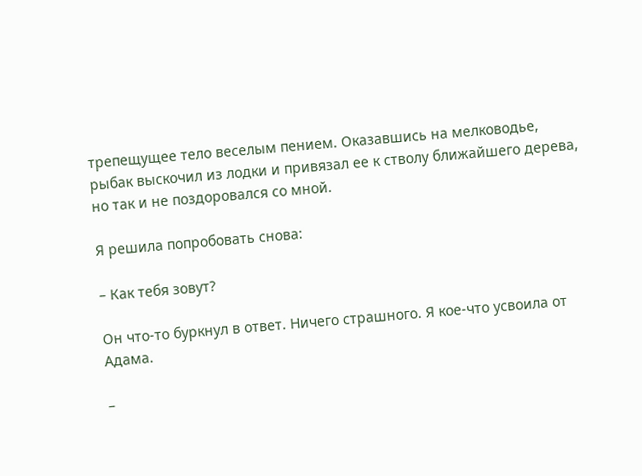трепещущее тело веселым пением. Оказавшись на мелководье, рыбак выскочил из лодки и привязал ее к стволу ближайшего дерева, но так и не поздоровался со мной.

Я решила попробовать снова:

– Как тебя зовут?

Он что-то буркнул в ответ. Ничего страшного. Я кое-что усвоила от Адама.

–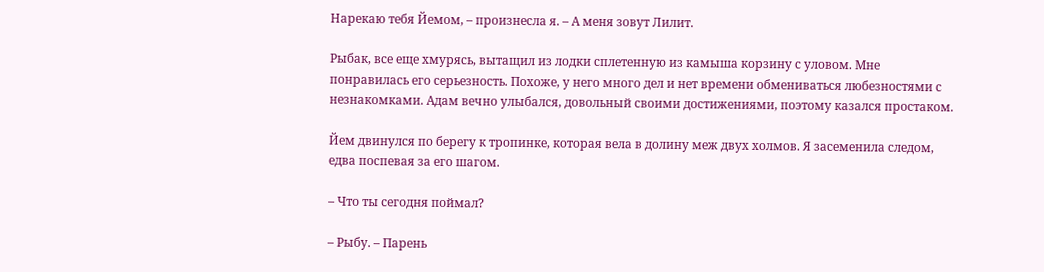Нарекаю тебя Йемом, – произнесла я. – А меня зовут Лилит.

Рыбак, все еще хмурясь, вытащил из лодки сплетенную из камыша корзину с уловом. Мне понравилась его серьезность. Похоже, у него много дел и нет времени обмениваться любезностями с незнакомками. Адам вечно улыбался, довольный своими достижениями, поэтому казался простаком.

Йем двинулся по берегу к тропинке, которая вела в долину меж двух холмов. Я засеменила следом, едва поспевая за его шагом.

– Что ты сегодня поймал?

– Рыбу. – Парень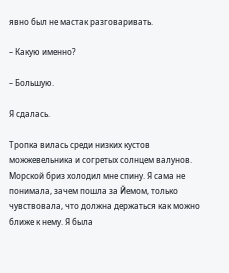явно был не мастак разговаривать.

– Какую именно?

– Большую.

Я сдалась.

Тропка вилась среди низких кустов можжевельника и согретых солнцем валунов. Морской бриз холодил мне спину. Я сама не понимала, зачем пошла за Йемом, только чувствовала, что должна держаться как можно ближе к нему. Я была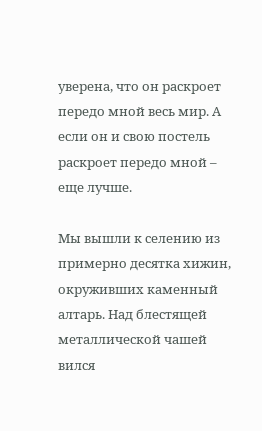уверена, что он раскроет передо мной весь мир. А если он и свою постель раскроет передо мной – еще лучше.

Мы вышли к селению из примерно десятка хижин, окруживших каменный алтарь. Над блестящей металлической чашей вился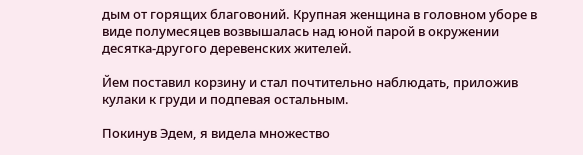дым от горящих благовоний. Крупная женщина в головном уборе в виде полумесяцев возвышалась над юной парой в окружении десятка-другого деревенских жителей.

Йем поставил корзину и стал почтительно наблюдать, приложив кулаки к груди и подпевая остальным.

Покинув Эдем, я видела множество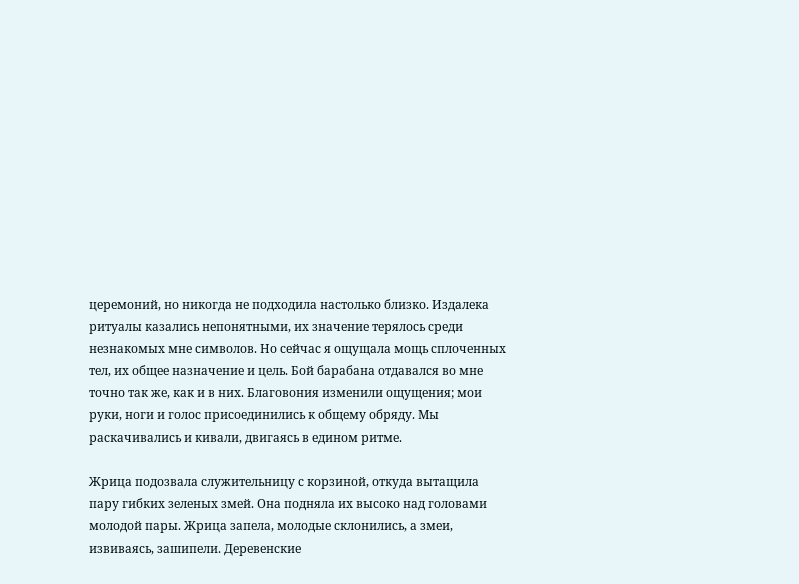церемоний, но никогда не подходила настолько близко. Издалека ритуалы казались непонятными, их значение терялось среди незнакомых мне символов. Но сейчас я ощущала мощь сплоченных тел, их общее назначение и цель. Бой барабана отдавался во мне точно так же, как и в них. Благовония изменили ощущения; мои руки, ноги и голос присоединились к общему обряду. Мы раскачивались и кивали, двигаясь в едином ритме.

Жрица подозвала служительницу с корзиной, откуда вытащила пару гибких зеленых змей. Она подняла их высоко над головами молодой пары. Жрица запела, молодые склонились, а змеи, извиваясь, зашипели. Деревенские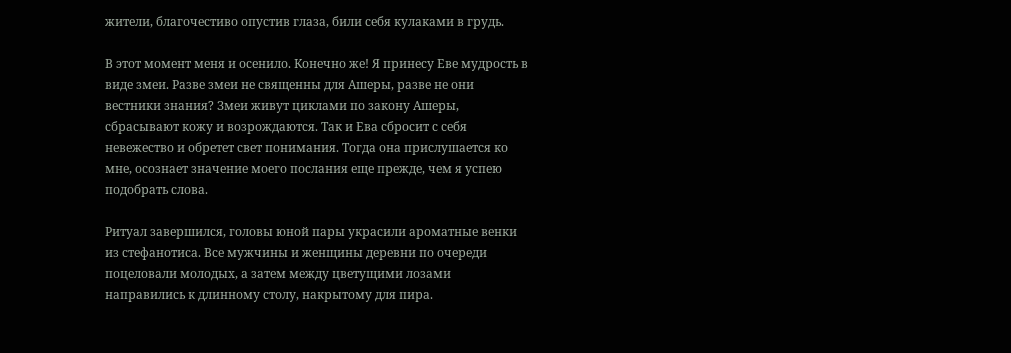жители, благочестиво опустив глаза, били себя кулаками в грудь.

В этот момент меня и осенило. Конечно же! Я принесу Еве мудрость в виде змеи. Разве змеи не священны для Ашеры, разве не они вестники знания? Змеи живут циклами по закону Ашеры, сбрасывают кожу и возрождаются. Так и Ева сбросит с себя невежество и обретет свет понимания. Тогда она прислушается ко мне, осознает значение моего послания еще прежде, чем я успею подобрать слова.

Ритуал завершился, головы юной пары украсили ароматные венки из стефанотиса. Все мужчины и женщины деревни по очереди поцеловали молодых, а затем между цветущими лозами направились к длинному столу, накрытому для пира.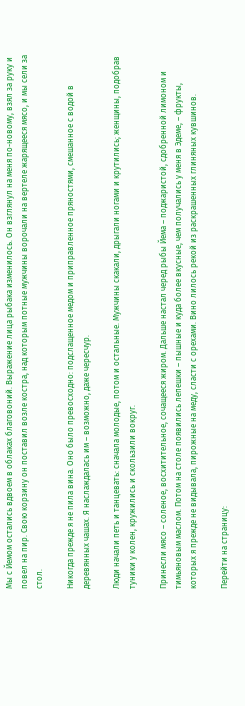Мы с Йемом остались вдвоем в облаках благовоний. Выражение лица рыбака изменилось. Он взглянул на меня по-новому, взял за руку и повел на пир. Свою корзину он поставил возле костра, над которым потные мужчины ворочали на вертеле жарящееся мясо, и мы сели за стол.

Никогда прежде я не пила вина. Оно было превосходно: подслащенное медом и приправленное пряностями, смешанное с водой в деревянных чашах. Я наслаждалась им – возможно, даже чересчур.

Люди начали петь и танцевать: сначала молодые, потом и остальные. Мужчины скакали, дрыгали ногами и крутились; женщины, подобрав туники у колен, кружились и скользили вокруг.

Принесли мясо – соленое, восхитительное, сочащееся жиром. Дальше настал черед рыбы Йема – поджаристой, сдобренной лимоном и тимьяновым маслом. Потом на столе появились лепешки – пышные и куда более вкусные, чем получались у меня в Эдеме, – фрукты, которых я прежде не видывала, пирожные на меду, сласти с орехами. Вино лилось рекой из раскрашенных глиняных кувшинов.

Перейти на страницу: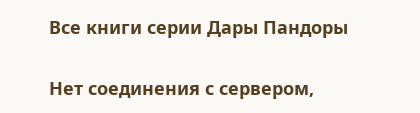Все книги серии Дары Пандоры

Нет соединения с сервером,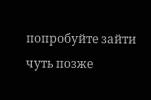попробуйте зайти чуть позже